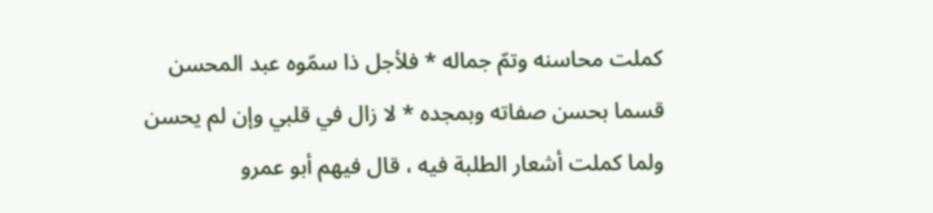كملت محاسنه وتمّ جماله * فلأجل ذا سمّوه عبد المحسن
قسما بحسن صفاته وبمجده * لا زال في قلبي وإن لم يحسن
ولما كملت أشعار الطلبة فيه ، قال فيهم أبو عمرو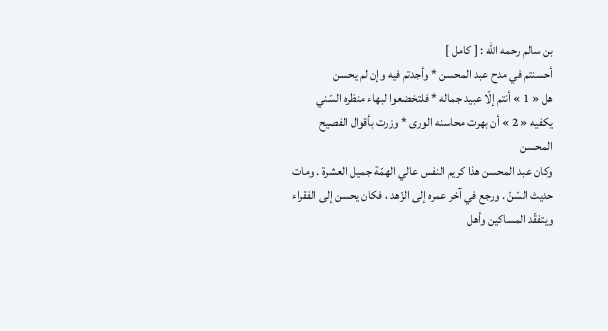بن سالم رحمه اللّه : [ كامل ]
أحسنتم في مدح عبد المحسن * وأجدتم فيه وإن لم يحسن
هل « 1 » أنتم إلّا عبيد جماله * فلتخضعوا لبهاء منظره السّني
يكفيه « 2 » أن بهرت محاسنه الورى * وزرت بأقوال الفصيح المحسن
وكان عبد المحسن هذا كريم النفس عالي الهمّة جميل العشرة . ومات حديث السّنّ . ورجع في آخر عمره إلى الزّهد ، فكان يحسن إلى الفقراء ويتفقّد المساكين وأهل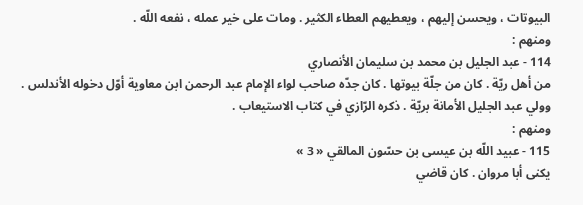البيوتات ، ويحسن إليهم ، ويعطيهم العطاء الكثير . ومات على خير عمله ، نفعه اللّه .
ومنهم :
114 - عبد الجليل بن محمد بن سليمان الأنصاري
من أهل ريّة . كان من جلّة بيوتها . كان جدّه صاحب لواء الإمام عبد الرحمن ابن معاوية أوّل دخوله الأندلس . وولي عبد الجليل الأمانة بريّة . ذكره الرّازي في كتاب الاستيعاب .
ومنهم :
115 - عبيد اللّه بن عيسى بن حسّون المالقي « 3 »
يكنى أبا مروان . كان قاضي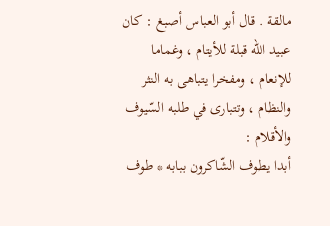مالقة . قال أبو العباس أصبغ : كان عبيد اللّه قبلة للأيتام ، وغماما للإنعام ، ومفخرا يتباهى به النثر والنظام ، وتتبارى في طلبه السّيوف والأقلام :
أبدا يطوف الشّاكرون ببابه * طوف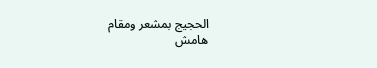الحجيج بمشعر ومقام
هامش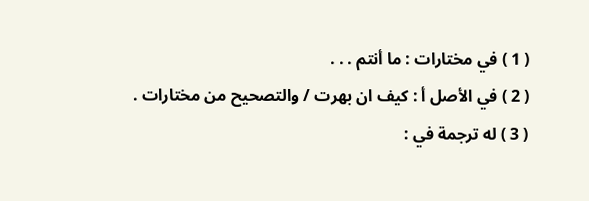( 1 ) في مختارات : ما أنتم . . .
( 2 ) في الأصل أ : كيف ان بهرت / والتصحيح من مختارات .
( 3 ) له ترجمة في :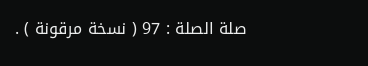صلة الصلة : 97 ( نسخة مرقونة ) .